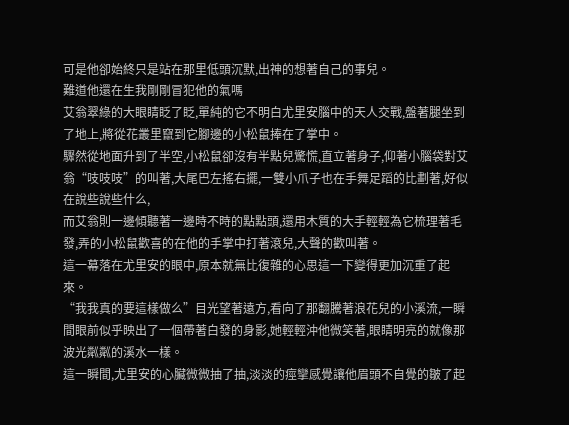可是他卻始終只是站在那里低頭沉默,出神的想著自己的事兒。
難道他還在生我剛剛冒犯他的氣嗎
艾翁翠綠的大眼睛眨了眨,單純的它不明白尤里安腦中的天人交戰,盤著腿坐到了地上,將從花叢里竄到它腳邊的小松鼠捧在了掌中。
驟然從地面升到了半空,小松鼠卻沒有半點兒驚慌,直立著身子,仰著小腦袋對艾翁“吱吱吱”的叫著,大尾巴左搖右擺,一雙小爪子也在手舞足蹈的比劃著,好似在說些說些什么,
而艾翁則一邊傾聽著一邊時不時的點點頭,還用木質的大手輕輕為它梳理著毛發,弄的小松鼠歡喜的在他的手掌中打著滾兒,大聲的歡叫著。
這一幕落在尤里安的眼中,原本就無比復雜的心思這一下變得更加沉重了起來。
“我我真的要這樣做么”目光望著遠方,看向了那翻騰著浪花兒的小溪流,一瞬間眼前似乎映出了一個帶著白發的身影,她輕輕沖他微笑著,眼睛明亮的就像那波光粼粼的溪水一樣。
這一瞬間,尤里安的心臟微微抽了抽,淡淡的痙攣感覺讓他眉頭不自覺的皺了起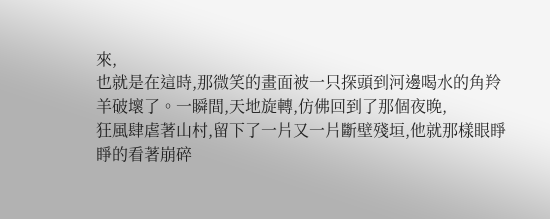來,
也就是在這時,那微笑的畫面被一只探頭到河邊喝水的角羚羊破壞了。一瞬間,天地旋轉,仿佛回到了那個夜晚,
狂風肆虐著山村,留下了一片又一片斷壁殘垣,他就那樣眼睜睜的看著崩碎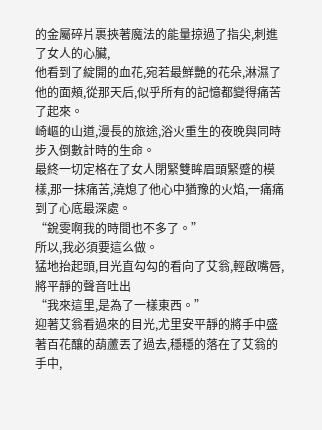的金屬碎片裹挾著魔法的能量掠過了指尖,刺進了女人的心臟,
他看到了綻開的血花,宛若最鮮艷的花朵,淋濕了他的面頰,從那天后,似乎所有的記憶都變得痛苦了起來。
崎嶇的山道,漫長的旅途,浴火重生的夜晚與同時步入倒數計時的生命。
最終一切定格在了女人閉緊雙眸眉頭緊蹙的模樣,那一抹痛苦,澆熄了他心中猶豫的火焰,一痛痛到了心底最深處。
“銳雯啊我的時間也不多了。”
所以,我必須要這么做。
猛地抬起頭,目光直勾勾的看向了艾翁,輕啟嘴唇,將平靜的聲音吐出
“我來這里,是為了一樣東西。”
迎著艾翁看過來的目光,尤里安平靜的將手中盛著百花釀的葫蘆丟了過去,穩穩的落在了艾翁的手中,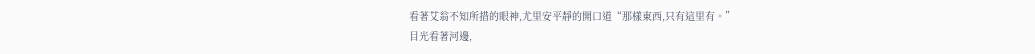看著艾翁不知所措的眼神,尤里安平靜的開口道“那樣東西,只有這里有。”
目光看著河邊,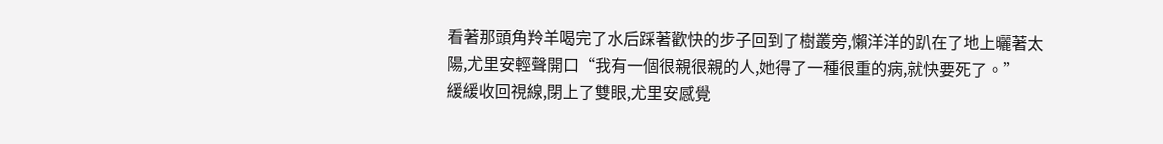看著那頭角羚羊喝完了水后踩著歡快的步子回到了樹叢旁,懶洋洋的趴在了地上曬著太陽,尤里安輕聲開口“我有一個很親很親的人,她得了一種很重的病,就快要死了。”
緩緩收回視線,閉上了雙眼,尤里安感覺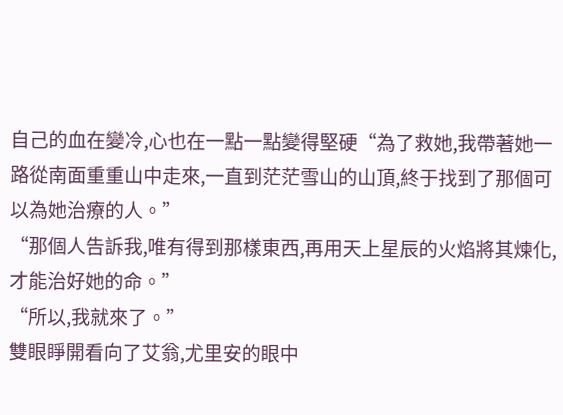自己的血在變冷,心也在一點一點變得堅硬“為了救她,我帶著她一路從南面重重山中走來,一直到茫茫雪山的山頂,終于找到了那個可以為她治療的人。”
“那個人告訴我,唯有得到那樣東西,再用天上星辰的火焰將其煉化,才能治好她的命。”
“所以,我就來了。”
雙眼睜開看向了艾翁,尤里安的眼中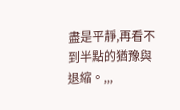盡是平靜,再看不到半點的猶豫與退縮。,,,